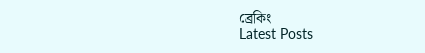ব্রেকিং
Latest Posts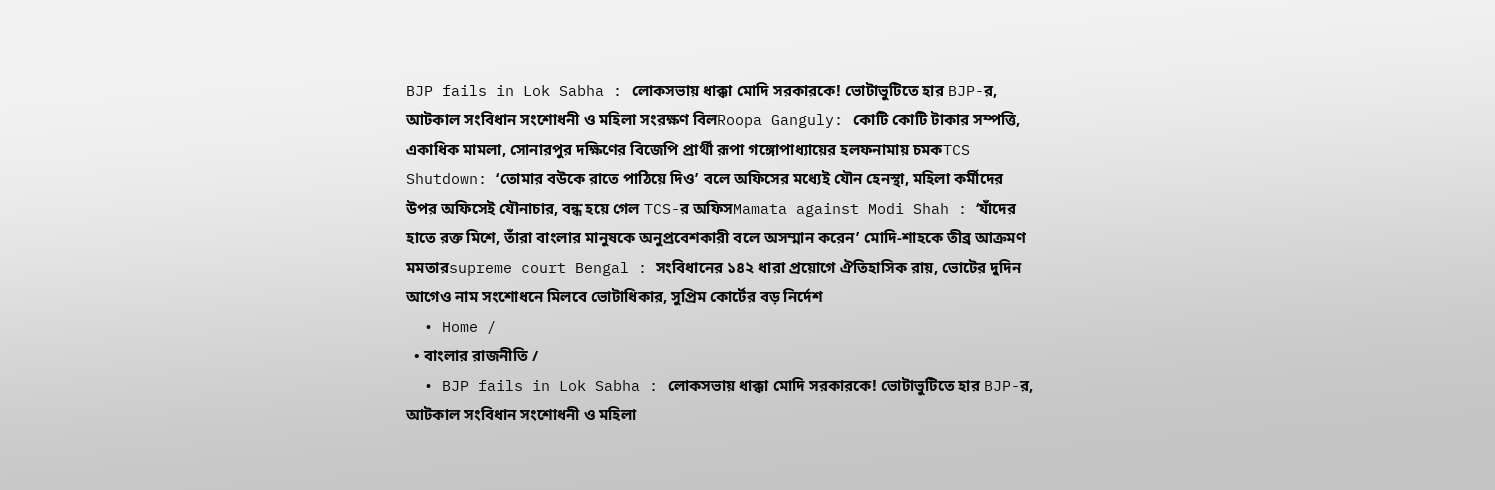BJP fails in Lok Sabha : লোকসভায় ধাক্কা মোদি সরকারকে! ভোটাভুটিতে হার BJP-র, আটকাল সংবিধান সংশোধনী ও মহিলা সংরক্ষণ বিলRoopa Ganguly: কোটি কোটি টাকার সম্পত্তি, একাধিক মামলা, সোনারপুর দক্ষিণের বিজেপি প্রার্থী রূপা গঙ্গোপাধ্যায়ের হলফনামায় চমকTCS Shutdown: ‘তোমার বউকে রাতে পাঠিয়ে দিও’ বলে অফিসের মধ্যেই যৌন হেনস্থা, মহিলা কর্মীদের উপর অফিসেই যৌনাচার, বন্ধ হয়ে গেল TCS-র অফিসMamata against Modi Shah : ‘যাঁদের হাতে রক্ত মিশে, তাঁরা বাংলার মানুষকে অনুপ্রবেশকারী বলে অসম্মান করেন’ মোদি-শাহকে তীব্র আক্রমণ মমতারsupreme court Bengal : সংবিধানের ১৪২ ধারা প্রয়োগে ঐতিহাসিক রায়, ভোটের দুদিন আগেও নাম সংশোধনে মিলবে ভোটাধিকার, সুপ্রিম কোর্টের বড় নির্দেশ
  • Home /
  • বাংলার রাজনীতি /
  • BJP fails in Lok Sabha : লোকসভায় ধাক্কা মোদি সরকারকে! ভোটাভুটিতে হার BJP-র, আটকাল সংবিধান সংশোধনী ও মহিলা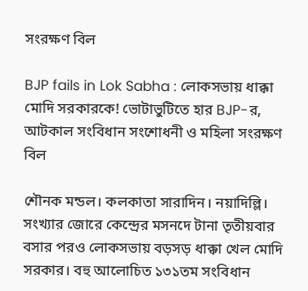সংরক্ষণ বিল

BJP fails in Lok Sabha : লোকসভায় ধাক্কা মোদি সরকারকে! ভোটাভুটিতে হার BJP-র, আটকাল সংবিধান সংশোধনী ও মহিলা সংরক্ষণ বিল

শৌনক মন্ডল। কলকাতা সারাদিন। নয়াদিল্লি।   সংখ্যার জোরে কেন্দ্রের মসনদে টানা তৃতীয়বার বসার পরও লোকসভায় বড়সড় ধাক্কা খেল মোদি সরকার। বহু আলোচিত ১৩১তম সংবিধান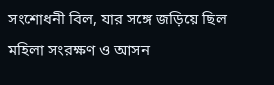সংশোধনী বিল, যার সঙ্গে জড়িয়ে ছিল মহিলা সংরক্ষণ ও আসন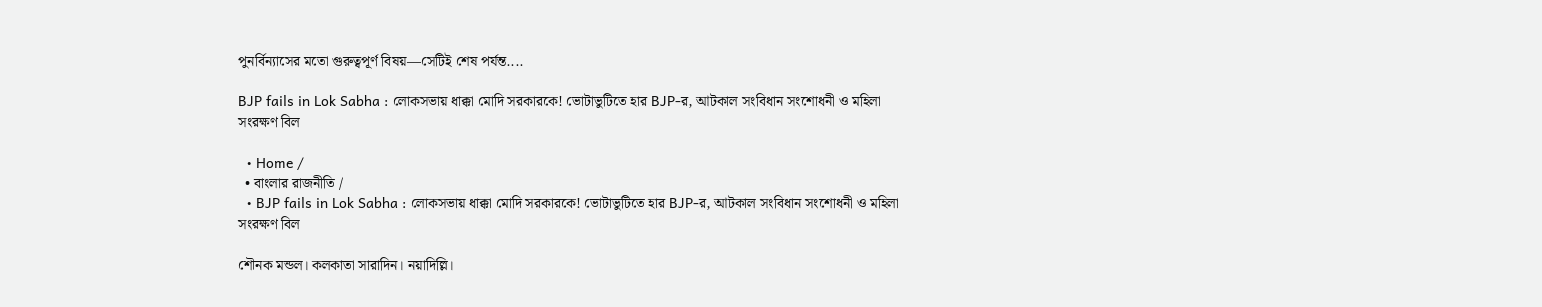পুনর্বিন্যাসের মতো গুরুত্বপূর্ণ বিষয়—সেটিই শেষ পর্যন্ত....

BJP fails in Lok Sabha : লোকসভায় ধাক্কা মোদি সরকারকে! ভোটাভুটিতে হার BJP-র, আটকাল সংবিধান সংশোধনী ও মহিলা সংরক্ষণ বিল

  • Home /
  • বাংলার রাজনীতি /
  • BJP fails in Lok Sabha : লোকসভায় ধাক্কা মোদি সরকারকে! ভোটাভুটিতে হার BJP-র, আটকাল সংবিধান সংশোধনী ও মহিলা সংরক্ষণ বিল

শৌনক মন্ডল। কলকাতা সারাদিন। নয়াদিল্লি।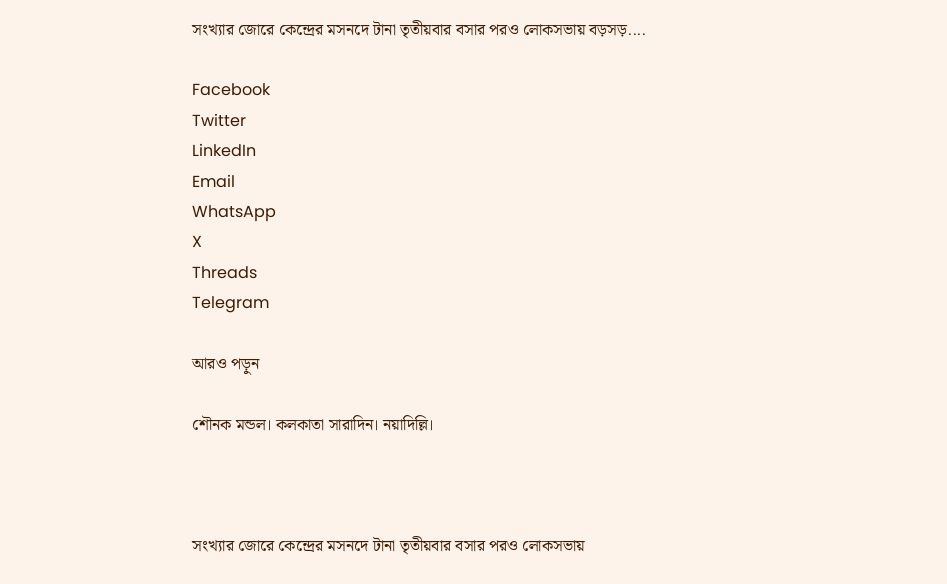সংখ্যার জোরে কেন্দ্রের মসনদে টানা তৃতীয়বার বসার পরও লোকসভায় বড়সড়....

Facebook
Twitter
LinkedIn
Email
WhatsApp
X
Threads
Telegram

আরও পড়ুন

শৌনক মন্ডল। কলকাতা সারাদিন। নয়াদিল্লি।



সংখ্যার জোরে কেন্দ্রের মসনদে টানা তৃতীয়বার বসার পরও লোকসভায়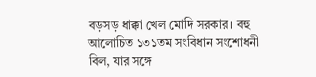বড়সড় ধাক্কা খেল মোদি সরকার। বহু আলোচিত ১৩১তম সংবিধান সংশোধনী বিল, যার সঙ্গে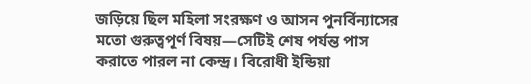জড়িয়ে ছিল মহিলা সংরক্ষণ ও আসন পুনর্বিন্যাসের মতো গুরুত্বপূর্ণ বিষয়—সেটিই শেষ পর্যন্ত পাস করাতে পারল না কেন্দ্র। বিরোধী ইন্ডিয়া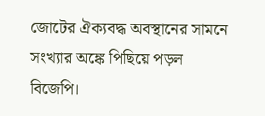জোটের ঐক্যবদ্ধ অবস্থানের সামনে সংখ্যার অঙ্কে পিছিয়ে পড়ল বিজেপি।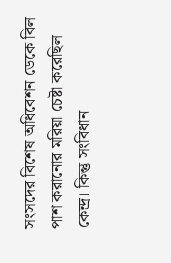সংসদের বিশেষ অধিবেশন ডেকে বিল পাশ করানোর মরিয়া চেষ্টা করেছিল কেন্দ্র। কিন্তু সংবিধান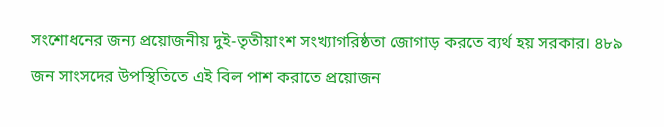সংশোধনের জন্য প্রয়োজনীয় দুই-তৃতীয়াংশ সংখ্যাগরিষ্ঠতা জোগাড় করতে ব্যর্থ হয় সরকার। ৪৮৯ জন সাংসদের উপস্থিতিতে এই বিল পাশ করাতে প্রয়োজন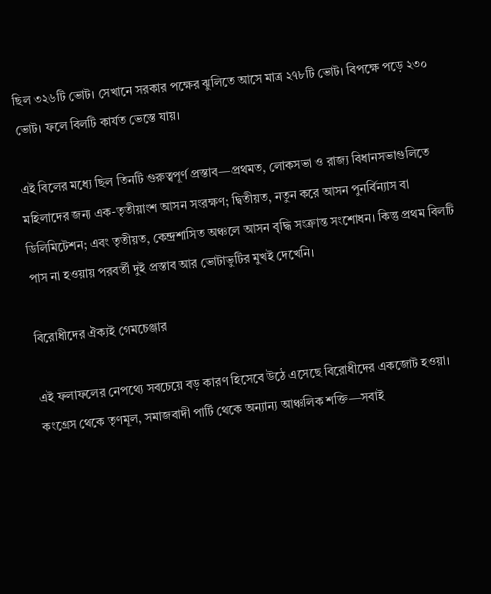ছিল ৩২৬টি ভোট। সেখানে সরকার পক্ষের ঝুলিতে আসে মাত্র ২৭৮টি ভোট। বিপক্ষে পড়ে ২৩০ ভোট। ফলে বিলটি কার্যত ভেস্তে যায়।

এই বিলের মধ্যে ছিল তিনটি গুরুত্বপূর্ণ প্রস্তাব—প্রথমত, লোকসভা ও রাজ্য বিধানসভাগুলিতে মহিলাদের জন্য এক-তৃতীয়াংশ আসন সংরক্ষণ; দ্বিতীয়ত, নতুন করে আসন পুনর্বিন্যাস বা ডিলিমিটেশন; এবং তৃতীয়ত, কেন্দ্রশাসিত অঞ্চলে আসন বৃদ্ধি সংক্রান্ত সংশোধন। কিন্তু প্রথম বিলটি পাস না হওয়ায় পরবর্তী দুই প্রস্তাব আর ভোটাভুটির মুখই দেখেনি।

বিরোধীদের ঐক্যই গেমচেঞ্জার

এই ফলাফলের নেপথ্যে সবচেয়ে বড় কারণ হিসেবে উঠে এসেছে বিরোধীদের একজোট হওয়া। কংগ্রেস থেকে তৃণমূল, সমাজবাদী পার্টি থেকে অন্যান্য আঞ্চলিক শক্তি—সবাই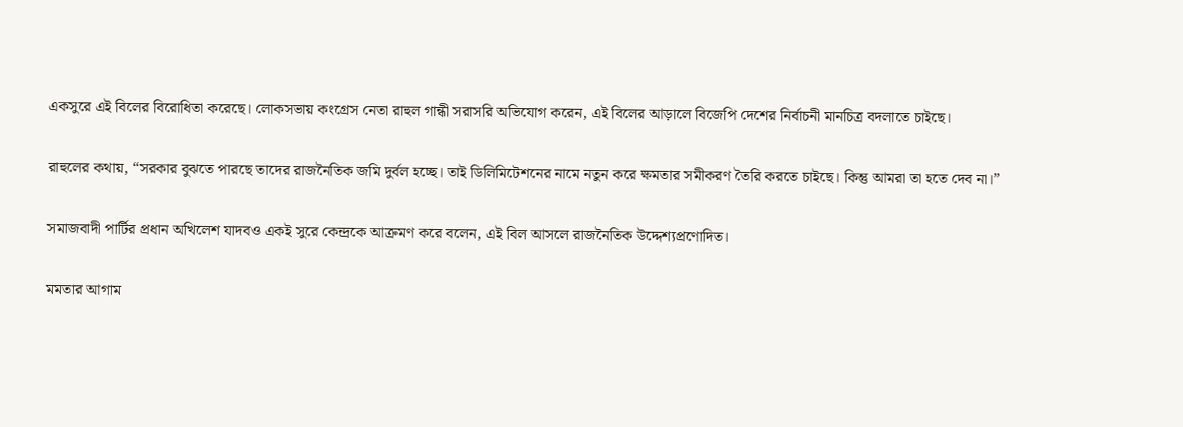একসুরে এই বিলের বিরোধিতা করেছে। লোকসভায় কংগ্রেস নেতা রাহুল গান্ধী সরাসরি অভিযোগ করেন, এই বিলের আড়ালে বিজেপি দেশের নির্বাচনী মানচিত্র বদলাতে চাইছে।

রাহুলের কথায়, “সরকার বুঝতে পারছে তাদের রাজনৈতিক জমি দুর্বল হচ্ছে। তাই ডিলিমিটেশনের নামে নতুন করে ক্ষমতার সমীকরণ তৈরি করতে চাইছে। কিন্তু আমরা তা হতে দেব না।”

সমাজবাদী পার্টির প্রধান অখিলেশ যাদবও একই সুরে কেন্দ্রকে আক্রমণ করে বলেন, এই বিল আসলে রাজনৈতিক উদ্দেশ্যপ্রণোদিত।

মমতার আগাম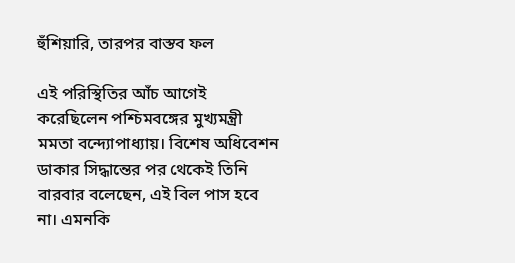হুঁশিয়ারি, তারপর বাস্তব ফল

এই পরিস্থিতির আঁচ আগেই করেছিলেন পশ্চিমবঙ্গের মুখ্যমন্ত্রী মমতা বন্দ্যোপাধ্যায়। বিশেষ অধিবেশন ডাকার সিদ্ধান্তের পর থেকেই তিনি বারবার বলেছেন, এই বিল পাস হবে না। এমনকি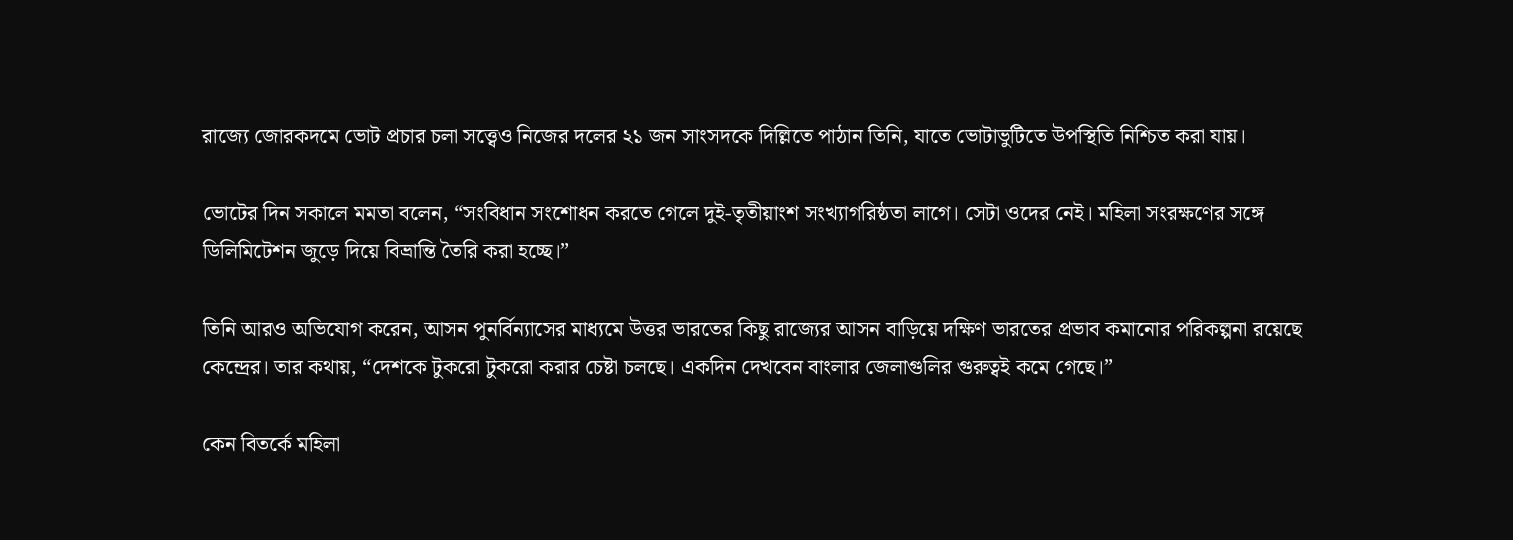রাজ্যে জোরকদমে ভোট প্রচার চলা সত্ত্বেও নিজের দলের ২১ জন সাংসদকে দিল্লিতে পাঠান তিনি, যাতে ভোটাভুটিতে উপস্থিতি নিশ্চিত করা যায়।

ভোটের দিন সকালে মমতা বলেন, “সংবিধান সংশোধন করতে গেলে দুই-তৃতীয়াংশ সংখ্যাগরিষ্ঠতা লাগে। সেটা ওদের নেই। মহিলা সংরক্ষণের সঙ্গে ডিলিমিটেশন জুড়ে দিয়ে বিভ্রান্তি তৈরি করা হচ্ছে।”

তিনি আরও অভিযোগ করেন, আসন পুনর্বিন্যাসের মাধ্যমে উত্তর ভারতের কিছু রাজ্যের আসন বাড়িয়ে দক্ষিণ ভারতের প্রভাব কমানোর পরিকল্পনা রয়েছে কেন্দ্রের। তার কথায়, “দেশকে টুকরো টুকরো করার চেষ্টা চলছে। একদিন দেখবেন বাংলার জেলাগুলির গুরুত্বই কমে গেছে।”

কেন বিতর্কে মহিলা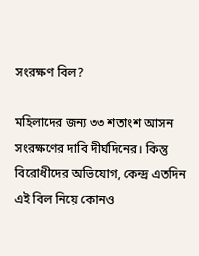সংরক্ষণ বিল?

মহিলাদের জন্য ৩৩ শতাংশ আসন সংরক্ষণের দাবি দীর্ঘদিনের। কিন্তু বিরোধীদের অভিযোগ, কেন্দ্র এতদিন এই বিল নিয়ে কোনও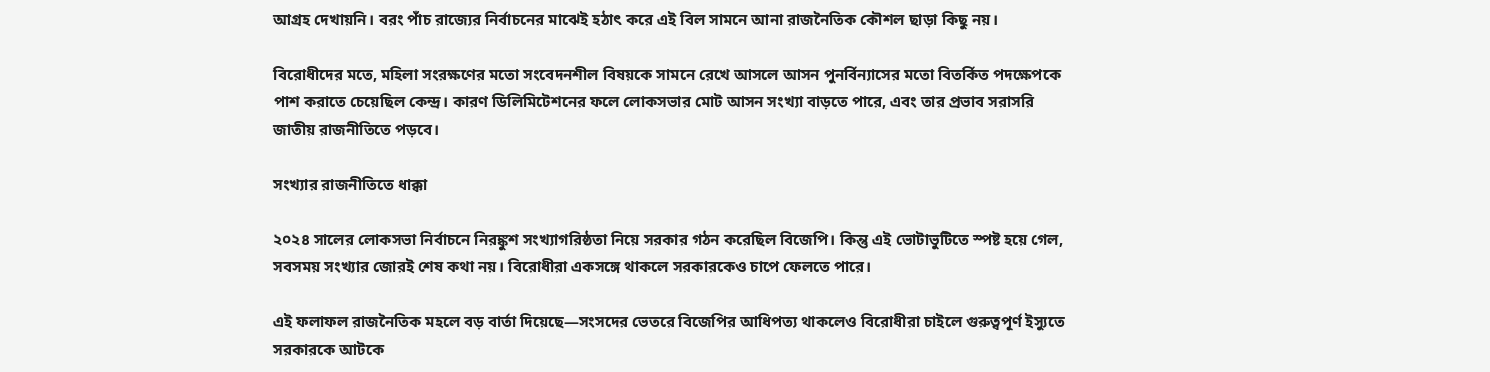আগ্রহ দেখায়নি। বরং পাঁচ রাজ্যের নির্বাচনের মাঝেই হঠাৎ করে এই বিল সামনে আনা রাজনৈতিক কৌশল ছাড়া কিছু নয়।

বিরোধীদের মতে, মহিলা সংরক্ষণের মতো সংবেদনশীল বিষয়কে সামনে রেখে আসলে আসন পুনর্বিন্যাসের মতো বিতর্কিত পদক্ষেপকে পাশ করাতে চেয়েছিল কেন্দ্র। কারণ ডিলিমিটেশনের ফলে লোকসভার মোট আসন সংখ্যা বাড়তে পারে, এবং তার প্রভাব সরাসরি জাতীয় রাজনীতিতে পড়বে।

সংখ্যার রাজনীতিতে ধাক্কা

২০২৪ সালের লোকসভা নির্বাচনে নিরঙ্কুশ সংখ্যাগরিষ্ঠতা নিয়ে সরকার গঠন করেছিল বিজেপি। কিন্তু এই ভোটাভুটিতে স্পষ্ট হয়ে গেল, সবসময় সংখ্যার জোরই শেষ কথা নয়। বিরোধীরা একসঙ্গে থাকলে সরকারকেও চাপে ফেলতে পারে।

এই ফলাফল রাজনৈতিক মহলে বড় বার্তা দিয়েছে—সংসদের ভেতরে বিজেপির আধিপত্য থাকলেও বিরোধীরা চাইলে গুরুত্বপূর্ণ ইস্যুতে সরকারকে আটকে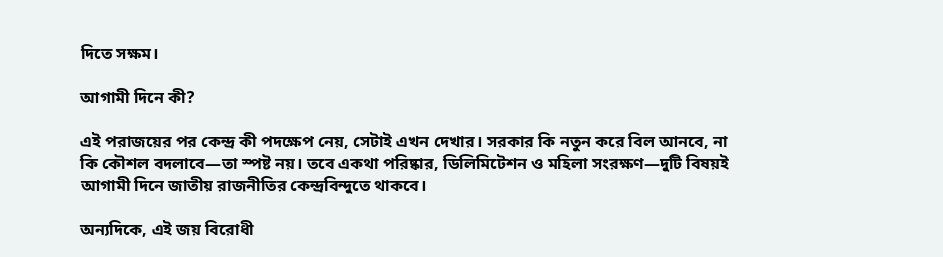দিতে সক্ষম।

আগামী দিনে কী?

এই পরাজয়ের পর কেন্দ্র কী পদক্ষেপ নেয়, সেটাই এখন দেখার। সরকার কি নতুন করে বিল আনবে, না কি কৌশল বদলাবে—তা স্পষ্ট নয়। তবে একথা পরিষ্কার, ডিলিমিটেশন ও মহিলা সংরক্ষণ—দুটি বিষয়ই আগামী দিনে জাতীয় রাজনীতির কেন্দ্রবিন্দুতে থাকবে।

অন্যদিকে, এই জয় বিরোধী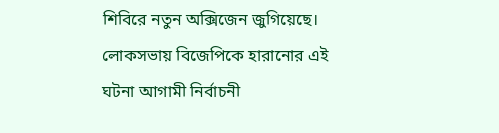শিবিরে নতুন অক্সিজেন জুগিয়েছে। লোকসভায় বিজেপিকে হারানোর এই ঘটনা আগামী নির্বাচনী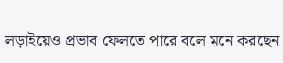লড়াইয়েও প্রভাব ফেলতে পারে বলে মনে করছেন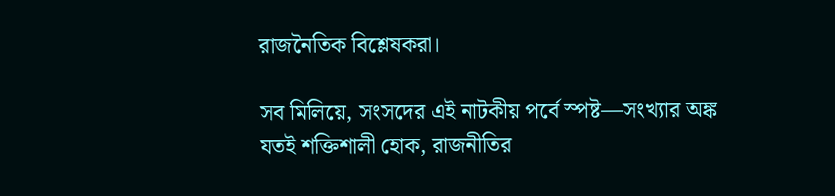রাজনৈতিক বিশ্লেষকরা।

সব মিলিয়ে, সংসদের এই নাটকীয় পর্বে স্পষ্ট—সংখ্যার অঙ্ক যতই শক্তিশালী হোক, রাজনীতির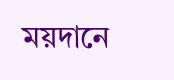ময়দানে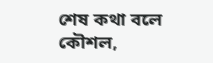শেষ কথা বলে কৌশল,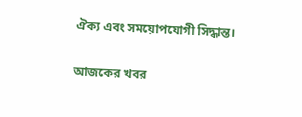ঐক্য এবং সময়োপযোগী সিদ্ধান্ত।

আজকের খবর